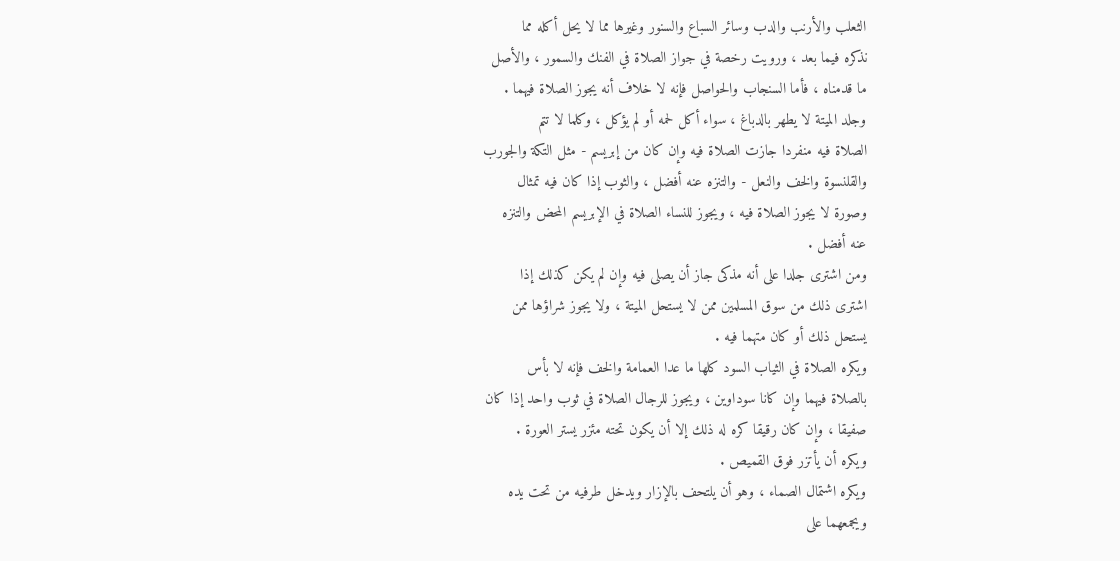الثعلب والأرنب والدب وسائر السباع والسنور وغيرها مما لا يحل أكله مما
نذكره فيما بعد ، ورويت رخصة في جواز الصلاة في الفنك والسمور ، والأصل
ما قدمناه ، فأما السنجاب والحواصل فإنه لا خلاف أنه يجوز الصلاة فيهما .
وجلد الميتة لا يطهر بالدباغ ، سواء أكل لحمه أو لم يؤكل ، وكلما لا تتم
الصلاة فيه منفردا جازت الصلاة فيه وإن كان من إبريسم - مثل التكة والجورب
والقلنسوة والخف والنعل - والتنزه عنه أفضل ، والثوب إذا كان فيه تمثال
وصورة لا يجوز الصلاة فيه ، ويجوز للنساء الصلاة في الإبريسم المحض والتنزه
عنه أفضل .
ومن اشترى جلدا على أنه مذكى جاز أن يصلى فيه وإن لم يكن كذلك إذا
اشترى ذلك من سوق المسلمين ممن لا يستحل الميتة ، ولا يجوز شراؤها ممن
يستحل ذلك أو كان متهما فيه .
ويكره الصلاة في الثياب السود كلها ما عدا العمامة والخف فإنه لا بأس
بالصلاة فيهما وإن كانا سوداوين ، ويجوز للرجال الصلاة في ثوب واحد إذا كان
صفيقا ، وإن كان رقيقا كره له ذلك إلا أن يكون تحته مئزر يستر العورة .
ويكره أن يأتزر فوق القميص .
ويكره اشتمال الصماء ، وهو أن يلتحف بالإزار ويدخل طرفيه من تحت يده
ويجمعهما على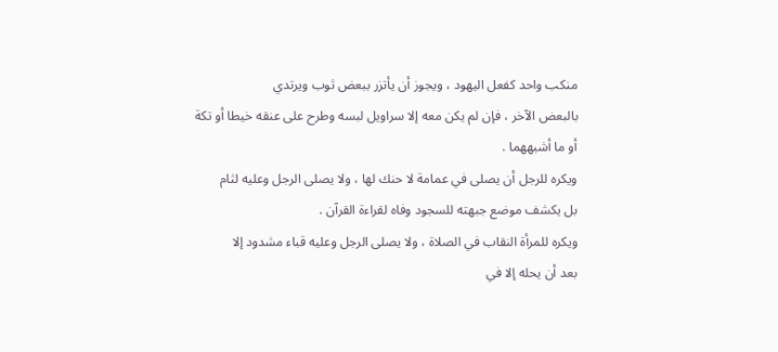منكب واحد كفعل اليهود ، ويجوز أن يأتزر ببعض ثوب ويرتدي
بالبعض الآخر ، فإن لم يكن معه إلا سراويل لبسه وطرح على عنقه خيطا أو تكة
أو ما أشبههما .
ويكره للرجل أن يصلى في عمامة لا حنك لها ، ولا يصلى الرجل وعليه لثام
بل يكشف موضع جبهته للسجود وفاه لقراءة القرآن .
ويكره للمرأة النقاب في الصلاة ، ولا يصلى الرجل وعليه قباء مشدود إلا
بعد أن يحله إلا في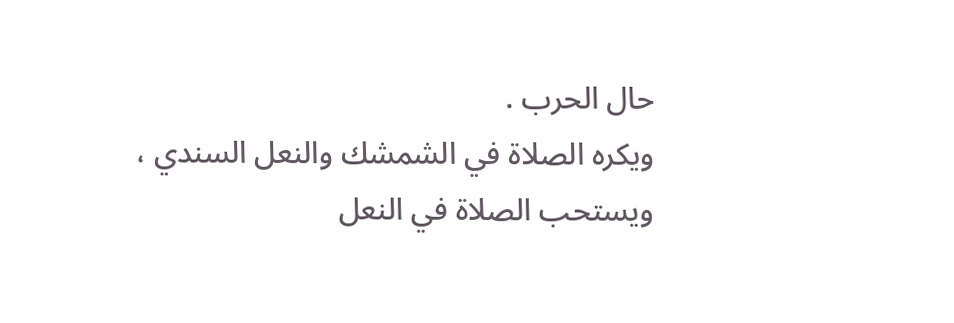حال الحرب .
ويكره الصلاة في الشمشك والنعل السندي ، ويستحب الصلاة في النعل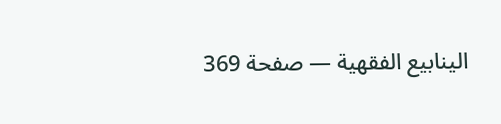الينابيع الفقهية — صفحة 369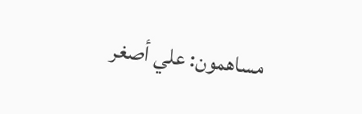مساهمون: علي أصغر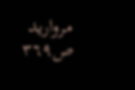مرواريد
ص٣٦٩